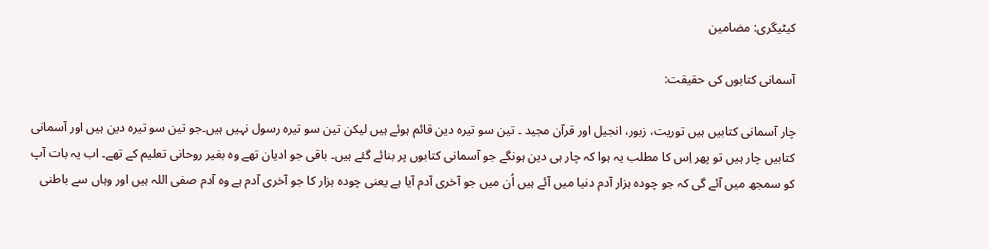کیٹیگری: مضامین

آسمانی کتابوں کی حقیقت:

چار آسمانی کتابیں ہیں توریت، زبور، انجیل اور قرآن مجید ۔ تین سو تیرہ دین قائم ہوئے ہیں لیکن تین سو تیرہ رسول نہیں ہیں۔جو تین سو تیرہ دین ہیں اور آسمانی کتابیں چار ہیں تو پھر اِس کا مطلب یہ ہوا کہ چار ہی دین ہونگے جو آسمانی کتابوں پر بنائے گئے ہیں۔ باقی جو ادیان تھے وہ بغیر روحانی تعلیم کے تھے۔ اب یہ بات آپ کو سمجھ میں آئے گی کہ جو چودہ ہزار آدم دنیا میں آئے ہیں اُن میں جو آخری آدم آیا ہے یعنی چودہ ہزار کا جو آخری آدم ہے وہ آدم صفی اللہ ہیں اور وہاں سے باطنی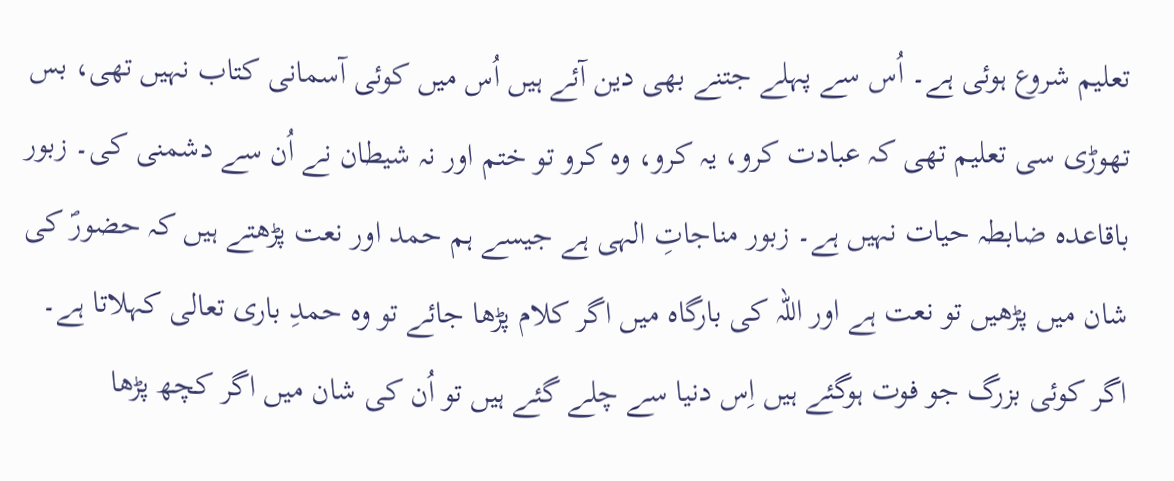تعلیم شروع ہوئی ہے۔ اُس سے پہلے جتنے بھی دین آئے ہیں اُس میں کوئی آسمانی کتاب نہیں تھی، بس تھوڑی سی تعلیم تھی کہ عبادت کرو، یہ کرو، وہ کرو تو ختم اور نہ شیطان نے اُن سے دشمنی کی۔ زبور باقاعدہ ضابطہ حیات نہیں ہے۔ زبور مناجاتِ الہی ہے جیسے ہم حمد اور نعت پڑھتے ہیں کہ حضورؐ کی شان میں پڑھیں تو نعت ہے اور اللہ کی بارگاہ میں اگر کلام پڑھا جائے تو وہ حمدِ باری تعالی کہلاتا ہے۔ اگر کوئی بزرگ جو فوت ہوگئے ہیں اِس دنیا سے چلے گئے ہیں تو اُن کی شان میں اگر کچھ پڑھا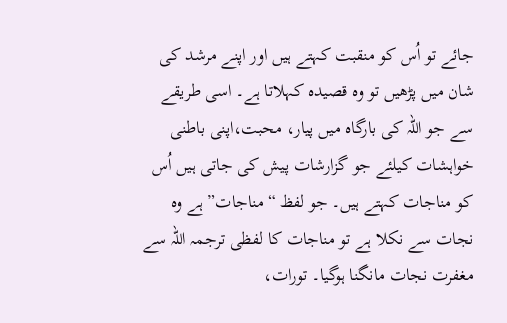جائے تو اُس کو منقبت کہتے ہیں اور اپنے مرشد کی شان میں پڑھیں تو وہ قصیدہ کہلاتا ہے۔ اسی طریقے سے جو اللہ کی بارگاہ میں پیار، محبت،اپنی باطنی خواہشات کیلئے جو گزارشات پیش کی جاتی ہیں اُس کو مناجات کہتے ہیں۔ جو لفظ “مناجات” ہے وہ نجات سے نکلا ہے تو مناجات کا لفظی ترجمہ اللہ سے مغفرت نجات مانگنا ہوگیا۔ تورات،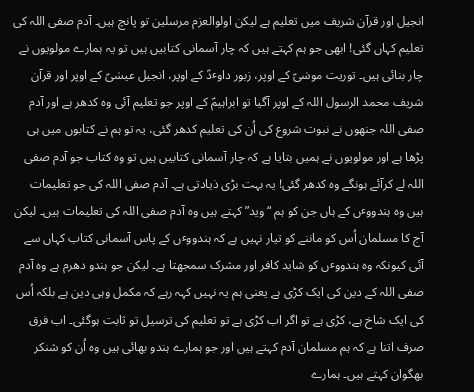انجیل اور قرآن شریف میں تعلیم ہے لیکن اولوالعزم مرسلین تو پانچ ہیں۔ آدم صفی اللہ کی تعلیم کہاں گئی! ابھی جو ہم کہتے ہیں کہ چار آسمانی کتابیں ہیں تو یہ ہمارے مولویوں نے چار بنائی ہیں۔ توریت موسٰیؑ کے اوپر، زبور داوٴدؑ کے اوپر، انجیل عیسٰیؑ کے اوپر اور قرآن شریف محمد الرسول اللہ کے اوپر آگیا تو ابراہیمؑ کے اوپر جو تعلیم آئی وہ کدھر ہے اور آدم صفی اللہ جنھوں نے نبوت شروع کی اُن کی تعلیم کدھر گئی، یہ تو ہم نے کتابوں میں ہی پڑھا ہے اور مولویوں نے ہمیں بتایا ہے کہ چار آسمانی کتابیں ہیں تو وہ کتاب جو آدم صفی اللہ لے کرآئے ہونگے وہ کدھر گئی! یہ بہت بڑی ذیادتی ہے۔ آدم صفی اللہ کی جو تعلیمات ہیں وہ ہندووٴں کے ہاں جن کو ہم “وید” کہتے ہیں وہ آدم صفی اللہ کی تعلیمات ہیں۔ لیکن آج کا مسلمان اُس کو ماننے کو تیار نہیں ہے کہ ہندووٴں کے پاس آسمانی کتاب کہاں سے آئی کیونکہ وہ ہندووٴں کو شاید کافر اور مشرک سمجھتا ہے۔ لیکن جو ہندو دھرم ہے وہ آدم صفی اللہ کے دین کی ایک کڑی ہے یعنی ہم یہ نہیں کہہ رہے کہ مکمل وہی دین ہے بلکہ اُس کی ایک شاخ ہے، کڑی ہے تو اگر اب کڑی ہے تو تعلیم کی ترسیل تو ثابت ہوگئی۔ اب فرق صرف اتنا ہے کہ ہم مسلمان آدم کہتے ہیں اور جو ہمارے ہندو بھائی ہیں وہ اُن کو شنکر بھگوان کہتے ہیں۔ ہمارے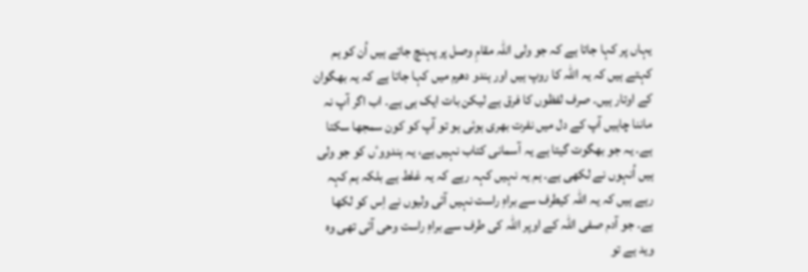یہاں پر کہا جاتا ہے کہ جو ولی اللہ مقامِ وصل پر پہنچ جاتے ہیں اُن کو ہم کہتے ہیں کہ یہ اللہ کا روپ ہیں اور ہندو دھرم میں کہا جاتا ہے کہ یہ بھگوان کے اوتار ہیں۔ صرف لفظوں کا فرق ہے لیکن بات ایک ہی ہے۔ اب اگر آپ نہ ماننا چاہیں آپ کے دل میں نفرت بھری ہوئی ہو تو آپ کو کون سمجھا سکتا ہے۔ یہ جو بھگوت گیتا ہے یہ آسمانی کتاب نہیں ہے، یہ ہندووٴں کو جو ولی ہیں اُنہوں نے لکھی ہے۔ ہم یہ نہیں کہہ رہے کہ یہ غلط ہے بلکہ ہم کہہ رہے ہیں کہ یہ اللہ کیطرف سے براہِ راست نہیں آئی ولیوں نے اِس کو لکھا ہے۔ جو آدم صفی اللہ کے اوپر اللہ کی طرف سے براہِ راست وحی آئی تھی وہ وید ہے تو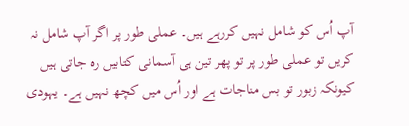آپ اُس کو شامل نہیں کررہے ہیں۔ عملی طور پر اگر آپ شامل نہ کریں تو عملی طور پر تو پھر تین ہی آسمانی کتابیں رہ جاتی ہیں کیونکہ زبور تو بس مناجات ہے اور اُس میں کچھ نہیں ہے۔ یہودی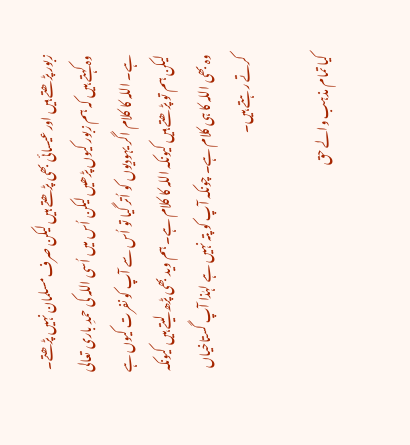زبور پڑھتے ہیں اور عیسائی بھی پڑھتے ہیں لیکن صرف مسلمان نہیں پڑھتے۔ وہ کہتے ہیں کہ ہم زبور کیوں پڑھیں لیکن اُس میں اُسی اللہ کی حمدِ باری تعالی ہے۔ اللہ کا کلام اگر یہودیوں کو اُتر گیا تو اُس سے آپ کو نفرت کیوں ہے لیکن ہم تو پڑھتے ہیں کیونکہ اللہ کا کلام ہے۔ ہم وید بھی پڑھ لیتے ہیں کیونکہ وہ بھی اللہ کا ہی کلام ہے۔ چونکہ آپ کو پتہ نہیں ہے لہٰذا آپ گستاخیاں کرتے رہتے ہیں۔

کیا تمام مذہب والے حق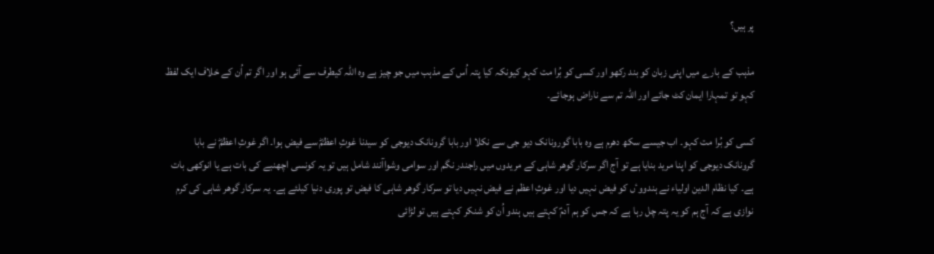پر ہیں؟

مذہب کے بارے میں اپنی زبان کو بند رکھو اور کسی کو بُرا مت کہو کیونکہ کیا پتہ اُس کے مذہب میں جو چیز ہے وہ اللہ کیطرف سے آئی ہو اور اگر تم اُن کے خلاف ایک لفظ کہو تو تمہارا ایمان کٹ جائے اور اللہ تم سے ناراض ہوجائے۔

کسی کو بُرا مت کہو۔ اب جیسے سکھ دھرم ہے وہ بابا گورونانک دیو جی سے نکلا اور بابا گرونانک دیوجی کو سیدنا غوثِ اعظمؓ سے فیض ہوا۔ اگر غوثِ اعظمؓ نے بابا گرونانک دیوجی کو اپنا مرید بنایا ہے تو آج اگر سرکار گوھر شاہی کے مریدوں میں راجندر نگم اور سوامی وشواآنند شامل ہیں تو یہ کونسی اچھنبے کی بات ہے یا انوکھی بات ہے۔ کیا نظام الدین اولیاء نے ہندووٴں کو فیض نہیں دیا اور غوثِ اعظم نے فیض نہیں دیا تو سرکار گوھر شاہی کا فیض تو پوری دنیا کیلئے ہے۔ یہ سرکار گوھر شاہی کی کرم نوازی ہے کہ آج ہم کو یہ پتہ چل رہا ہے کہ جس کو ہم آدمؑ کہتے ہیں ہندو اُن کو شنکر کہتے ہیں تو لڑائی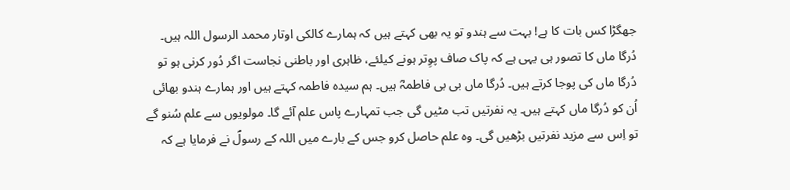جھگڑا کس بات کا ہے! بہت سے ہندو تو یہ بھی کہتے ہیں کہ ہمارے کالکی اوتار محمد الرسول اللہ ہیں۔ دُرگا ماں کا تصور ہی یہی ہے کہ پاک صاف پوِتر ہونے کیلئے، ظاہری اور باطنی نجاست اگر دُور کرنی ہو تو دُرگا ماں کی پوجا کرتے ہیں۔ دُرگا ماں بی بی فاطمہؓ ہیں۔ ہم سیدہ فاطمہ کہتے ہیں اور ہمارے ہندو بھائی اُن کو دُرگا ماں کہتے ہیں۔ یہ نفرتیں تب مٹیں گی جب تمہارے پاس علم آئے گا۔ مولویوں سے علم سُنو گے تو اِس سے مزید نفرتیں بڑھیں گی۔ وہ علم حاصل کرو جس کے بارے میں اللہ کے رسولؐ نے فرمایا ہے کہ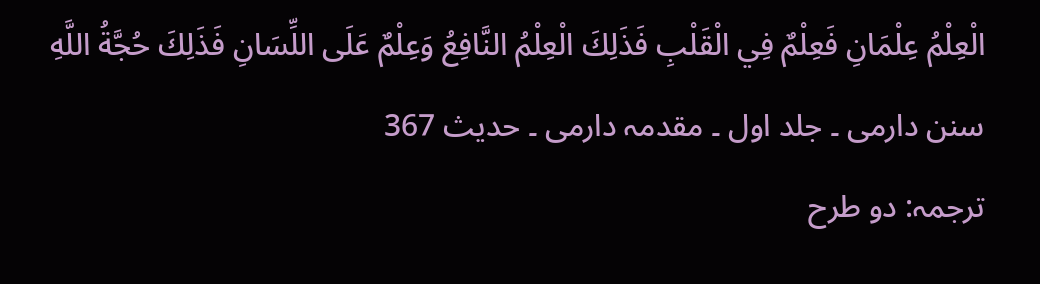الْعِلْمُ عِلْمَانِ فَعِلْمٌ فِي الْقَلْبِ فَذَلِكَ الْعِلْمُ النَّافِعُ وَعِلْمٌ عَلَى اللِّسَانِ فَذَلِكَ حُجَّةُ اللَّهِ
سنن دارمی ۔ جلد اول ۔ مقدمہ دارمی ۔ حدیث 367
ترجمہ: دو طرح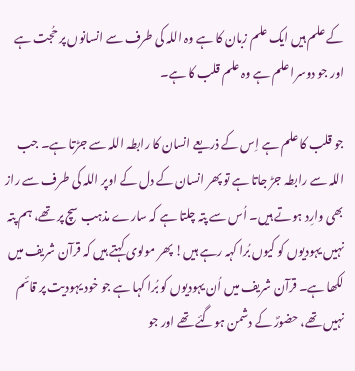کے علم ہیں ایک علم زبان کا ہے وہ اللہ کی طرف سے انسانوں پر حُجت ہے اور جو دوسرا علم ہے وہ علم قلب کا ہے۔

جو قلب کا علم ہے اِس کے ذریعے انسان کا رابطہ اللہ سے جڑتا ہے۔ جب اللہ سے رابطہ جڑ جاتا ہے تو پھر انسان کے دل کے اوپر اللہ کی طرف سے راز بھی وارِد ہوتے ہیں۔ اُس سے پتہ چلتا ہے کہ سارے مذہب سچ پر تھے، ہم پتہ نہیں یہودیوں کو کیوں بُرا کہہ رہے ہیں! پھر مولوی کہتے ہیں کہ قرآن شریف میں لکھا ہے۔ قرآن شریف میں اُن یہودیوں کو بُرا کہا ہے جو خود یہودیت پر قائم نہیں تھے، حضورؐ کے دشمن ہوگئے تھے اور جو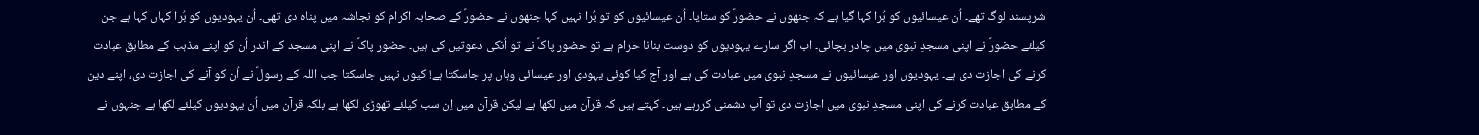شرپسند لوگ تھے۔ اُن عیسائیوں کو بُرا کہا گیا ہے کہ جنھوں نے حضورؐ کو ستایا۔ اُن عیسائیوں کو تو بُرا نہیں کہا جنھوں نے حضورؐ کے صحابہ اکرام کو نجاشہ میں پناہ دی تھی۔ اُن یہودیوں کو بُرا کہاں کہا ہے جن کیلئے حضورؐ نے اپنی مسجدِ نبوی میں چادر بچائی۔ اب اگر سارے یہودیوں کو دوست بنانا حرام ہے تو حضور پاکؐ نے تو اُنکی دعوتیں کی ہیں۔ حضور پاکؐ نے اپنی مسجد کے اندر اُن کو اپنے مذہب کے مطابق عبادت کرنے کی اجازت دی ہے۔ یہودیوں اور عیسائیوں نے مسجدِ نبوی میں عبادت کی ہے اور آج کیا کوئی یہودی اور عیسائی وہاں پر جاسکتا ہے! کیوں نہیں جاسکتا جب اللہ کے رسولؐ نے اُن کو آنے کی اجازت دی، اپنے دین کے مطابق عبادت کرنے کی اپنی مسجدِ نبوی میں اجازت دی تو آپ دشمنی کررہے ہیں۔ کہتے ہیں کہ قرآن میں لکھا ہے لیکن قرآن میں اِن سب کیلئے تھوڑی لکھا ہے بلکہ قرآن میں اُن یہودیوں کیلئے لکھا ہے جنہوں نے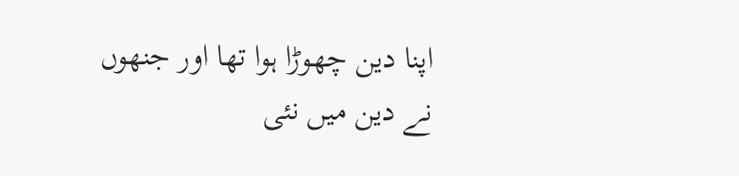اپنا دین چھوڑا ہوا تھا اور جنھوں نے دین میں نئی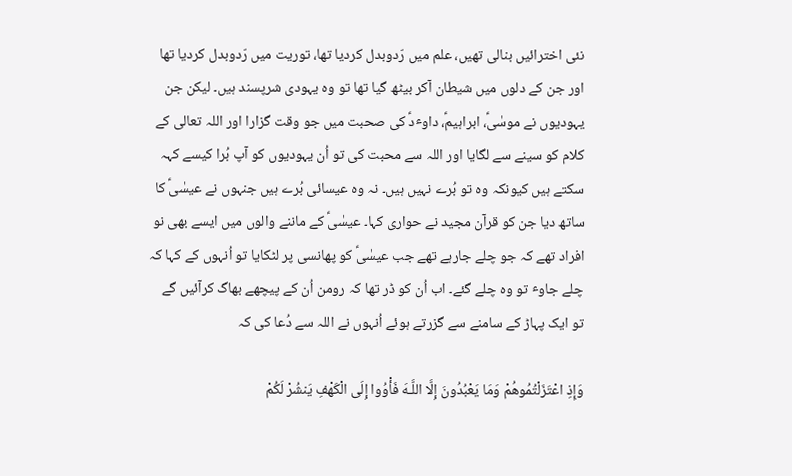نئی اخترائیں بنالی تھیں، علم میں رّدوبدل کردیا تھا، توریت میں رّدوبدل کردیا تھا اور جن کے دلوں میں شیطان آکر بیٹھ گیا تھا تو وہ یہودی شرپسند ہیں۔ لیکن جن یہودیوں نے موسٰیؑ، ابراہیمؑ، داوٴدؑ کی صحبت میں جو وقت گزارا اور اللہ تعالی کے کلام کو سینے سے لگایا اور اللہ سے محبت کی تو اُن یہودیوں کو آپ بُرا کیسے کہہ سکتے ہیں کیونکہ وہ تو بُرے نہیں ہیں۔ نہ وہ عیسائی بُرے ہیں جنہوں نے عیسٰیؑ کا ساتھ دیا جن کو قرآن مجید نے حواری کہا۔ عیسٰیؑ کے ماننے والوں میں ایسے بھی نو افراد تھے کہ جو چلے جارہے تھے جب عیسٰیؑ کو پھانسی پر لٹکایا تو اُنہوں کے کہا کہ چلے جاوٴ تو وہ چلے گئے۔ اب اُن کو ڈر تھا کہ رومن اُن کے پیچھے بھاگ کرآئیں گے تو ایک پہاڑ کے سامنے سے گزرتے ہوئے اُنہوں نے اللہ سے دُعا کی کہ

وَإِذِ اعْتَزَلْتُمُوهُمْ وَمَا يَعْبُدُونَ إِلَّا اللَّـهَ فَأْوُوا إِلَى الْكَهْفِ يَنشُرْ لَكُمْ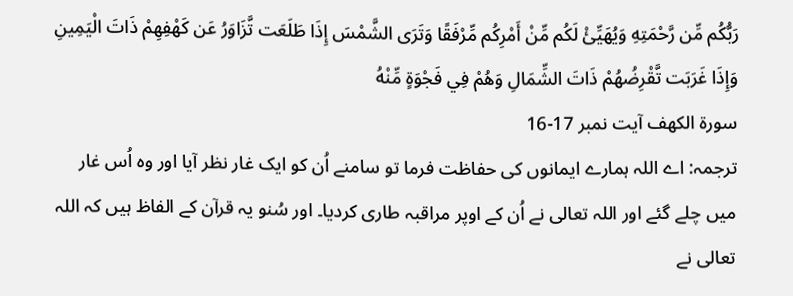رَبُّكُم مِّن رَّحْمَتِهِ وَيُهَيِّئْ لَكُم مِّنْ أَمْرِكُم مِّرْفَقًا وَتَرَى الشَّمْسَ إِذَا طَلَعَت تَّزَاوَرُ عَن كَهْفِهِمْ ذَاتَ الْيَمِينِ وَإِذَا غَرَبَت تَّقْرِضُهُمْ ذَاتَ الشِّمَالِ وَهُمْ فِي فَجْوَةٍ مِّنْهُ
سورة الکھف آیت نمبر 17-16
ترجمہ: اے اللہ ہمارے ایمانوں کی حفاظت فرما تو سامنے اُن کو ایک غار نظر آیا اور وہ اُس غار میں چلے گئے اور اللہ تعالی نے اُن کے اوپر مراقبہ طاری کردیا۔ اور سُنو یہ قرآن کے الفاظ ہیں کہ اللہ تعالی نے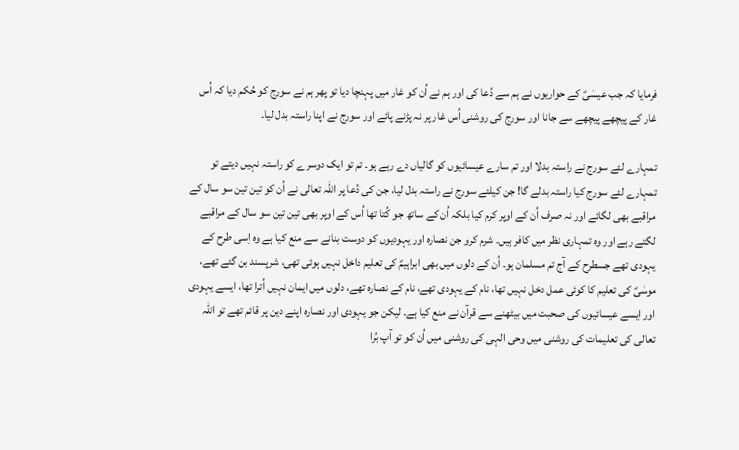فرمایا کہ جب عیسٰیؑ کے حواریوں نے ہم سے دُعا کی اور ہم نے اُن کو غار میں پہنچا دیا تو پھر ہم نے سورج کو حُکم دیا کہ اُس غار کے پیچھے پیچھے سے جانا اور سورج کی روشنی اُس غار پر نہ پڑنے پائے اور سورج نے اپنا راستہ بدل لیا۔

تمہارے لئے سورج نے راستہ بدلا اور تم سارے عیسائیوں کو گالیاں دے رہے ہو۔ تم تو ایک دوسرے کو راستہ نہیں دیتے تو تمہارے لئے سورج کیا راستہ بدلے گا! جن کیلئے سورج نے راستہ بدل لیا، جن کی دُعا پر اللہ تعالی نے اُن کو تین تین سو سال کے مراقبے بھی لگائے اور نہ صرف اُن کے اوپر کرم کیا بلکہ اُن کے ساتھ جو کُتا تھا اُس کے اوپر بھی تین تین سو سال کے مراقبے لگتے رہے اور وہ تمہاری نظر میں کافر ہیں۔ شرم کرو جن نصارہ اور یہودیوں کو دوست بنانے سے منع کیا ہے وہ اِسی طرح کے یہودی تھے جسطرح کے آج تم مسلمان ہو۔ اُن کے دلوں میں بھی ابراہیمؑ کی تعلیم داخل نہیں ہوئی تھی، شرپسند بن گئے تھے، موسٰیؑ کی تعلیم کا کوئی عمل دخل نہیں تھا، نام کے یہودی تھے، نام کے نصارہ تھے، دلوں میں ایمان نہیں اُترا تھا، ایسے یہودی اور ایسے عیسائیوں کی صحبت میں بیٹھنے سے قرآن نے منع کیا ہے۔ لیکن جو یہودی اور نصارہ اپنے دین پر قائم تھے تو اللہ تعالی کی تعلیمات کی روشنی میں وحی الہی کی روشنی میں اُن کو تو آپ بُرا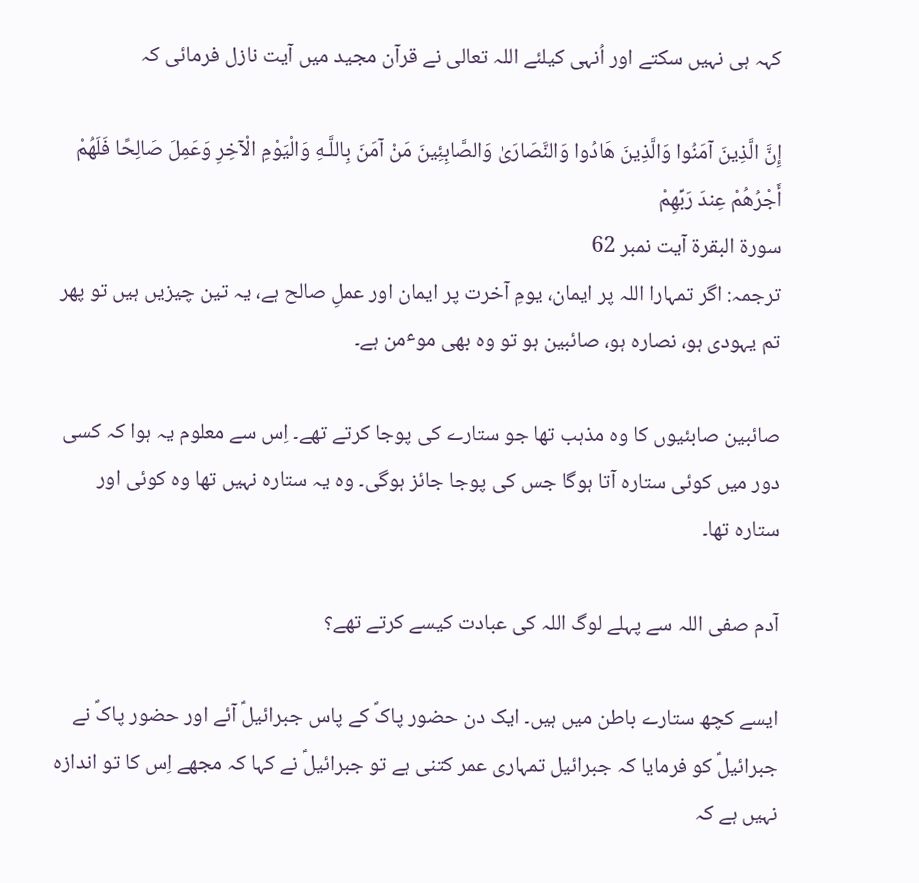کہہ ہی نہیں سکتے اور اُنہی کیلئے اللہ تعالی نے قرآن مجید میں آیت نازل فرمائی کہ

إِنَّ الَّذِينَ آمَنُوا وَالَّذِينَ هَادُوا وَالنَّصَارَىٰ وَالصَّابِئِينَ مَنْ آمَنَ بِاللَّـهِ وَالْيَوْمِ الْآخِرِ وَعَمِلَ صَالِحًا فَلَهُمْ أَجْرُهُمْ عِندَ رَبِّهِمْ
سورة البقرة آیت نمبر 62
ترجمہ: اگر تمہارا اللہ پر ایمان، یومِ آخرت پر ایمان اور عملِ صالح ہے، یہ تین چیزیں ہیں تو پھر تم یہودی ہو، نصارہ ہو، صائبین ہو تو وہ بھی موٴمن ہے۔

صائبین صابئیوں کا وہ مذہب تھا جو ستارے کی پوجا کرتے تھے۔ اِس سے معلوم یہ ہوا کہ کسی دور میں کوئی ستارہ آتا ہوگا جس کی پوجا جائز ہوگی۔ وہ یہ ستارہ نہیں تھا وہ کوئی اور ستارہ تھا۔

آدم صفی اللہ سے پہلے لوگ اللہ کی عبادت کیسے کرتے تھے؟

ایسے کچھ ستارے باطن میں ہیں۔ ایک دن حضور پاکؐ کے پاس جبرائیلؑ آئے اور حضور پاکؐ نے جبرائیلؑ کو فرمایا کہ جبرائیل تمہاری عمر کتنی ہے تو جبرائیلؑ نے کہا کہ مجھے اِس کا تو اندازہ نہیں ہے کہ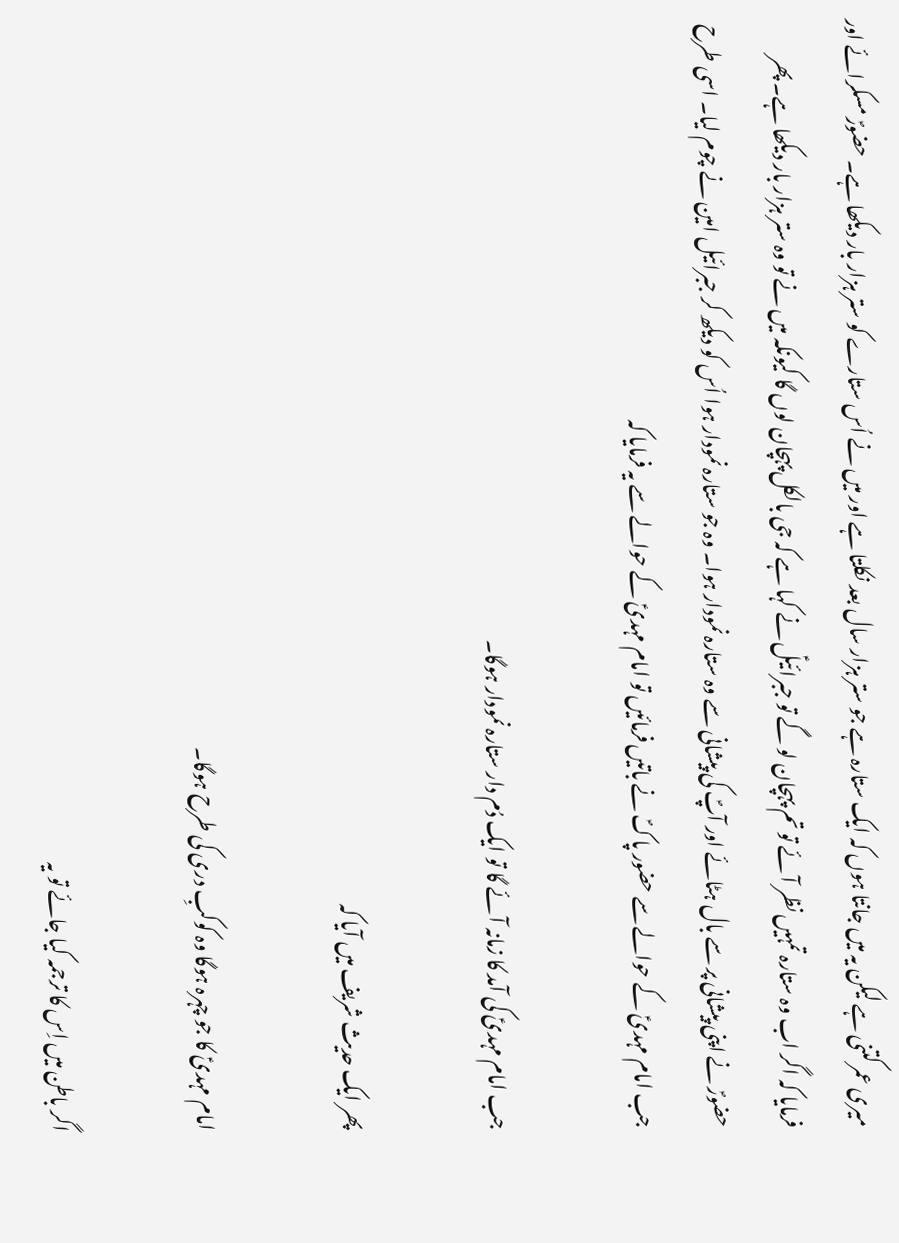میری عمر کتنی ہے لیکن یہ میں جانتا ہوں کہ ایک ستارہ ہے جو ستر ہزار سال بعد نکلتا ہے اور میں نے اُس ستارے کو ستر ہزار بار دیکھا ہے۔ حضورؐ مسکرائے اور فرمایا کہ اگر اب وہ ستارہ تمہیں نظر آئے تو تم پہچان لو گے تو جبرائیلؑ نے کہا ہے کہ جی بالکل پہچان لوں گا کیونکہ میں نے تو وہ ستر ہزار بار دیکھا ہے۔ پھر حضورؐ نے اپنی پیشانی پر سے بال ہٹائے اور آپؐ کی پیشانی سے وہ ستارہ نمودار ہوا۔ وہ جو ستارہ نمودار ہوا اُس کو دیکھ کر جبرائیل امین نے چوم لیا۔ اسی طرح جب امام مہدیؑ کے حوالے سے حضور پاکؐ نے باتیں فرمائیں تو امام مہدیؑ کے حوالے سے یہ فرمایا کہ

جب امام مہدیؑ کی آمد کا زمانہ آئے گا تو ایک دُم دار ستارہ نمودار ہوگا۔

پھر ایک حدیث شریف میں آیا کہ

امام مہدیؑ کا جو چہرہ ہوگا وہ کوکبِ دری کی طرح ہوگا۔

اگر باطن میں اِس کا ترجمہ کیا جائے تو یہ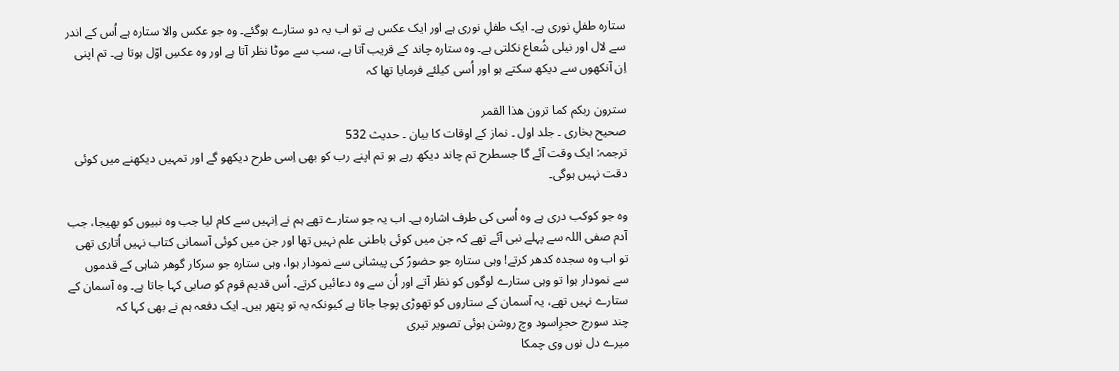ستارہ طفلِ نوری ہے۔ ایک طفلِ نوری ہے اور ایک عکس ہے تو اب یہ دو ستارے ہوگئے۔ وہ جو عکس والا ستارہ ہے اُس کے اندر سے لال اور نیلی شُعاع نکلتی ہے۔ وہ ستارہ چاند کے قریب آتا ہے، سب سے موٹا نظر آتا ہے اور وہ عکسِ اوّل ہوتا ہے۔ تم اپنی اِن آنکھوں سے دیکھ سکتے ہو اور اُسی کیلئے فرمایا تھا کہ

سترون ربکم کما ترون هذا القمر
صحیح بخاری ۔ جلد اول ۔ نماز کے اوقات کا بیان ۔ حدیث 532
ترجمہ: ایک وقت آئے گا جسطرح تم چاند دیکھ رہے ہو تم اپنے رب کو بھی اِسی طرح دیکھو گے اور تمہیں دیکھنے میں کوئی دقت نہیں ہوگی۔

وہ جو کوکب دری ہے وہ اُسی کی طرف اشارہ ہے۔ اب یہ جو ستارے تھے ہم نے اِنہیں سے کام لیا جب وہ نبیوں کو بھیجا، جب آدم صفی اللہ سے پہلے نبی آئے تھے کہ جن میں کوئی باطنی علم نہیں تھا اور جن میں کوئی آسمانی کتاب نہیں اُتاری تھی تو اب وہ سجدہ کدھر کرتے! وہی ستارہ جو حضورؐ کی پیشانی سے نمودار ہوا، وہی ستارہ جو سرکار گوھر شاہی کے قدموں سے نمودار ہوا تو وہی ستارے لوگوں کو نظر آتے اور اُن سے وہ دعائیں کرتے۔ اُس قدیم قوم کو صابی کہا جاتا ہے۔ وہ آسمان کے ستارے نہیں تھے، یہ آسمان کے ستاروں کو تھوڑی پوجا جاتا ہے کیونکہ یہ تو پتھر ہیں۔ ایک دفعہ ہم نے بھی کہا کہ
چند سورج حجرِاسود وچ روشن ہوئی تصویر تیری
میرے دل نوں وی چمکا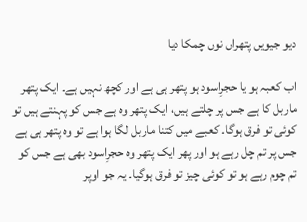دیو جیویں پتھراں نوں چمکا دیا

اب کعبہ ہو یا حجرِاسود ہو پتھر ہی ہے اور کچھ نہیں ہے۔ ایک پتھر ماربل کا ہے جس پر چلتے ہیں، ایک پتھر وہ ہے جس کو پہنتے ہیں تو کوئی تو فرق ہوگا۔ کعبے میں کتنا ماربل لگا ہوا ہے تو وہ پتھر ہی ہے جس پر تم چل رہے ہو اور پھر ایک پتھر وہ حجرِاسود بھی ہے جس کو تم چوم رہے ہو تو کوئی چیز تو فرق ہوگیا۔ یہ جو اوپر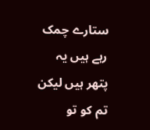ستارے چمک رہے ہیں یہ پتھر ہیں لیکن تم کو تو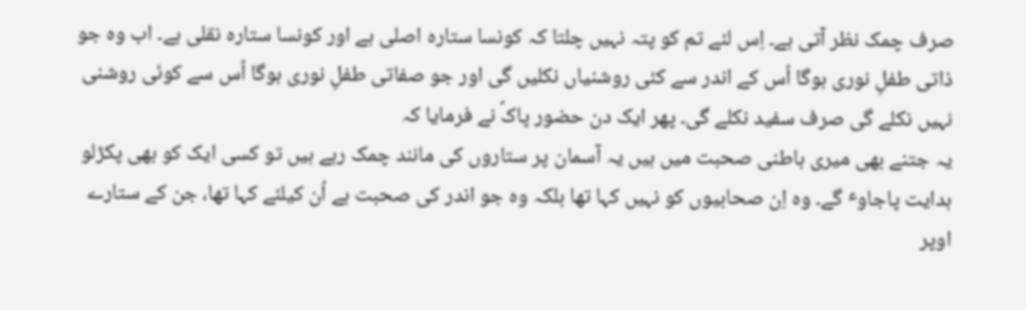صرف چمک نظر آتی ہے۔ اِس لئے تم کو پتہ نہیں چلتا کہ کونسا ستارہ اصلی ہے اور کونسا ستارہ نقلی ہے۔ اب وہ جو ذاتی طفلِ نوری ہوگا اُس کے اندر سے کئی روشنیاں نکلیں گی اور جو صفاتی طفلِ نوری ہوگا اُس سے کوئی روشنی نہیں نکلے گی صرف سفید نکلے گی۔ پھر ایک دن حضور پاکؐ نے فرمایا کہ
یہ جتنے بھی میری باطنی صحبت میں ہیں یہ آسمان پر ستاروں کی مانند چمک رہے ہیں تو کسی ایک کو بھی پکڑلو ہدایت پاجاوٴ گے۔ وہ اِن صحابیوں کو نہیں کہا تھا بلکہ وہ جو اندر کی صحبت ہے اُن کیلئے کہا تھا، جن کے ستارے اوپر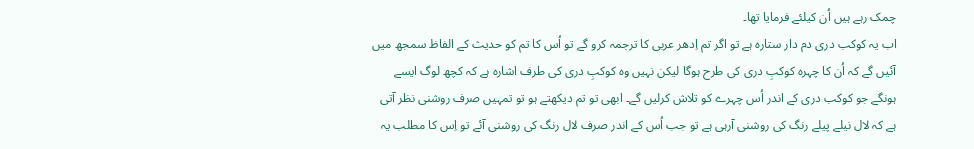چمک رہے ہیں اُن کیلئے فرمایا تھا۔
اب یہ کوکب دری دم دار ستارہ ہے تو اگر تم اِدھر عربی کا ترجمہ کرو گے تو اُس کا تم کو حدیث کے الفاظ سمجھ میں آئیں گے کہ اُن کا چہرہ کوکبِ دری کی طرح ہوگا لیکن نہیں وہ کوکبِ دری کی طرف اشارہ ہے کہ کچھ لوگ ایسے ہونگے جو کوکب دری کے اندر اُس چہرے کو تلاش کرلیں گے۔ ابھی تو تم دیکھتے ہو تو تمہیں صرف روشنی نظر آتی ہے کہ لال نیلے پیلے رنگ کی روشنی آرہی ہے تو جب اُس کے اندر صرف لال رنگ کی روشنی آئے تو اِس کا مطلب یہ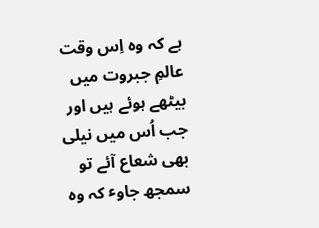ہے کہ وہ اِس وقت عالمِ جبروت میں بیٹھے ہوئے ہیں اور جب اُس میں نیلی بھی شعاع آئے تو سمجھ جاوٴ کہ وہ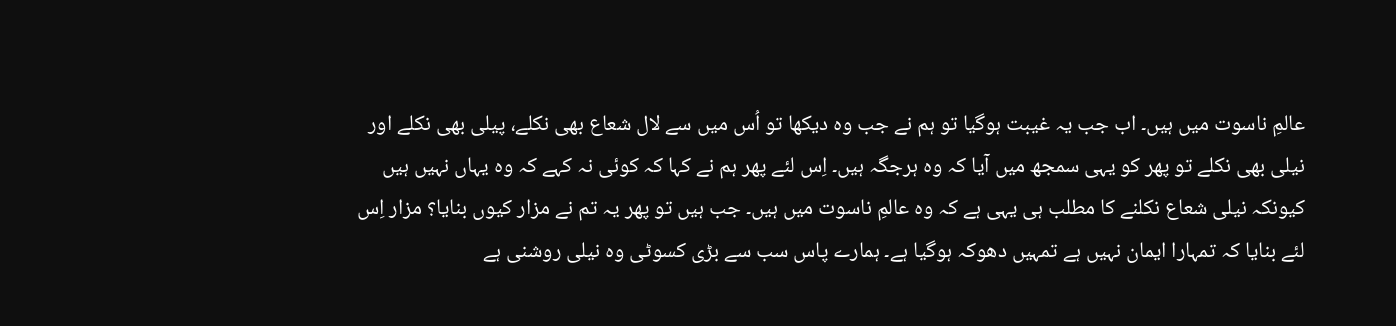عالمِ ناسوت میں ہیں۔ اب جب یہ غیبت ہوگیا تو ہم نے جب وہ دیکھا تو اُس میں سے لال شعاع بھی نکلے، پیلی بھی نکلے اور نیلی بھی نکلے تو پھر کو یہی سمجھ میں آیا کہ وہ ہرجگہ ہیں۔ اِس لئے پھر ہم نے کہا کہ کوئی نہ کہے کہ وہ یہاں نہیں ہیں کیونکہ نیلی شعاع نکلنے کا مطلب ہی یہی ہے کہ وہ عالمِ ناسوت میں ہیں۔ جب ہیں تو پھر یہ تم نے مزار کیوں بنایا؟ مزار اِس لئے بنایا کہ تمہارا ایمان نہیں ہے تمہیں دھوکہ ہوگیا ہے۔ ہمارے پاس سب سے بڑی کسوٹی وہ نیلی روشنی ہے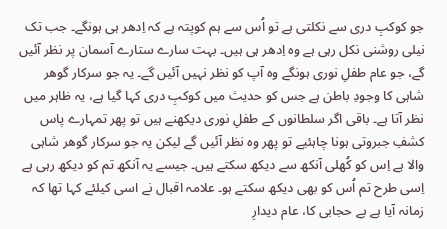جو کوکبِ دری سے نکلتی ہے تو اُس سے ہم کوپتہ ہے کہ اِدھر ہی ہونگے۔ جب تک نیلی روشنی نکل رہی ہے وہ اِدھر ہی ہیں۔ بہت سارے ستارے آسمان پر نظر آئیں گے، جو عام طفلِ نوری ہونگے وہ آپ کو نظر نہیں آئیں گے۔ یہ جو سرکار گوھر شاہی کا وجودِ باطن ہے جس کو حدیث میں کوکبِ دری کہا گیا ہے، یہ ظاہر میں نظر آتا ہے۔ باقی اگر سلطانوں کے طفلِ نوری دیکھنے ہیں تو پھر تمہارے پاس کشفِ جبروتی ہونا چاہئیے تو پھر وہ نظر آئیں گے لیکن یہ جو سرکار گوھر شاہی والا ہے اِس کو کُھلی آنکھ سے دیکھ سکتے ہیں۔ جیسے یہ آنکھ تم کو دیکھ رہی ہے اِسی طرح تم اُس کو بھی دیکھ سکتے ہو۔ علامہ اقبال نے اسی کیلئے کہا تھا کہ
زمانہ آیا ہے بے حجابی کا، عام دیدارِ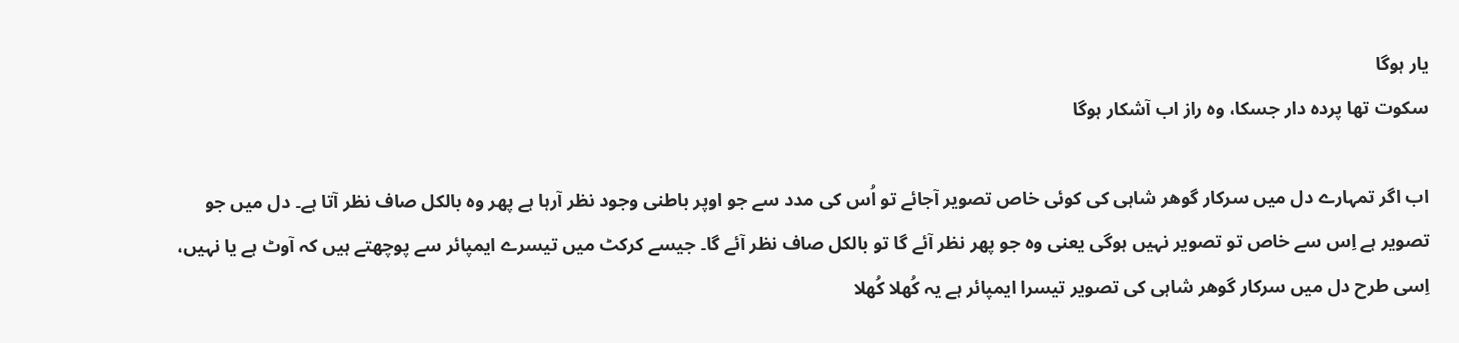یار ہوگا
سکوت تھا پردہ دار جسکا، وہ راز اب آشکار ہوگا

اب اگر تمہارے دل میں سرکار گوھر شاہی کی کوئی خاص تصویر آجائے تو اُس کی مدد سے جو اوپر باطنی وجود نظر آرہا ہے پھر وہ بالکل صاف نظر آتا ہے۔ دل میں جو تصویر ہے اِس سے خاص تو تصویر نہیں ہوگی یعنی وہ جو پھر نظر آئے گا تو بالکل صاف نظر آئے گا۔ جیسے کرکٹ میں تیسرے ایمپائر سے پوچھتے ہیں کہ آوٹ ہے یا نہیں، اِسی طرح دل میں سرکار گوھر شاہی کی تصویر تیسرا ایمپائر ہے یہ کُھلا کُھلا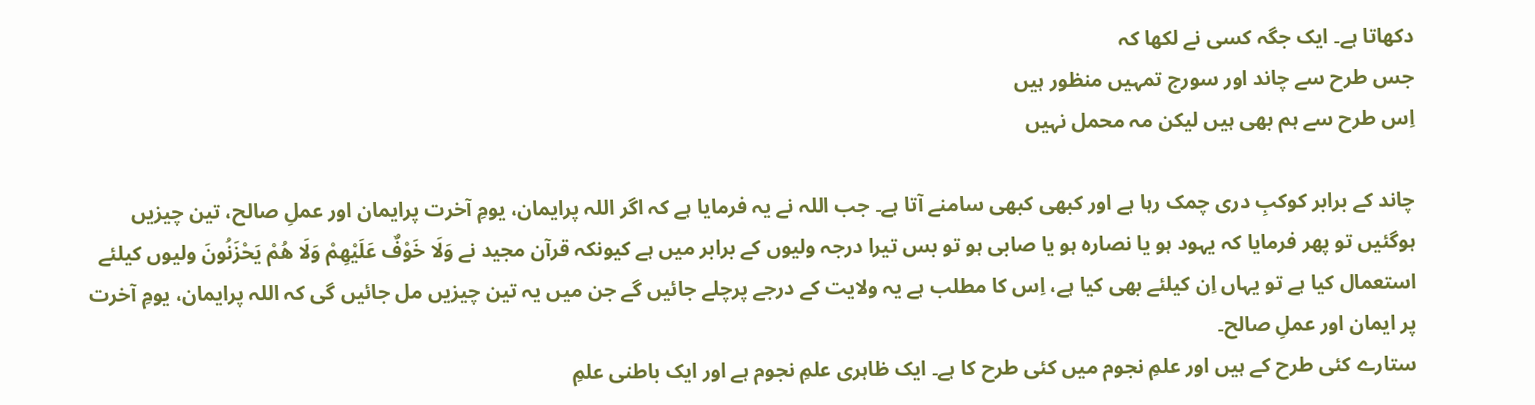دکھاتا ہے۔ ایک جگہ کسی نے لکھا کہ
جس طرح سے چاند اور سورج تمہیں منظور ہیں
اِس طرح سے ہم بھی ہیں لیکن مہ محمل نہیں

چاند کے برابر کوکبِ دری چمک رہا ہے اور کبھی کبھی سامنے آتا ہے۔ جب اللہ نے یہ فرمایا ہے کہ اگر اللہ پرایمان، یومِ آخرت پرایمان اور عملِ صالح، تین چیزیں ہوگئیں تو پھر فرمایا کہ یہود ہو یا نصارہ ہو یا صابی ہو تو بس تیرا درجہ ولیوں کے برابر میں ہے کیونکہ قرآن مجید نے وَلَا خَوْفٌ عَلَيْهِمْ وَلَا هُمْ يَحْزَنُونَ ولیوں کیلئے استعمال کیا ہے تو یہاں اِن کیلئے بھی کیا ہے، اِس کا مطلب ہے یہ ولایت کے درجے پرچلے جائیں گے جن میں یہ تین چیزیں مل جائیں گی کہ اللہ پرایمان، یومِ آخرت پر ایمان اور عملِ صالح۔
ستارے کئی طرح کے ہیں اور علمِ نجوم میں کئی طرح کا ہے۔ ایک ظاہری علمِ نجوم ہے اور ایک باطنی علمِ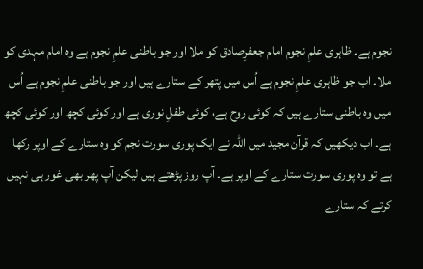نجوم ہے۔ ظاہری علمِ نجوم امام جعفرِصادق کو ملا اور جو باطنی علمِ نجوم ہے وہ امام مہدی کو ملا۔ اب جو ظاہری علمِ نجوم ہے اُس میں پتھر کے ستارے ہیں اور جو باطنی علمِ نجوم ہے اُس میں وہ باطنی ستارے ہیں کہ کوئی روح ہے، کوئی طفلِ نوری ہے اور کوئی کچھ اور کوئی کچھ ہے۔ اب دیکھیں کہ قرآن مجید میں اللہ نے ایک پوری سورت نجم کو وہ ستارے کے اوپر رکھا ہے تو وہ پوری سورت ستارے کے اوپر ہے۔ آپ روز پڑھتے ہیں لیکن آپ پھر بھی غور ہی نہیں کرتے کہ ستارے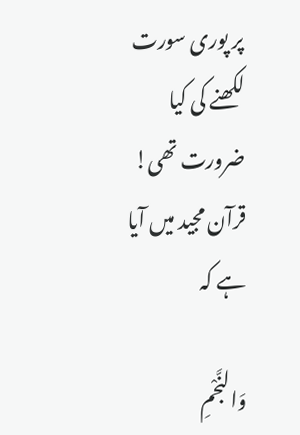پر پوری سورت لکھنے کی کیا ضرورت تھی! قرآن مجید میں آیا ہے کہ

وَالنَّجْمِ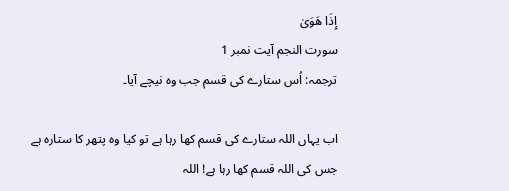إِذَا هَوَىٰ
سورت النجم آیت نمبر 1
ترجمہ: اُس ستارے کی قسم جب وہ نیچے آیا۔

اب یہاں اللہ ستارے کی قسم کھا رہا ہے تو کیا وہ پتھر کا ستارہ ہے جس کی اللہ قسم کھا رہا ہے! اللہ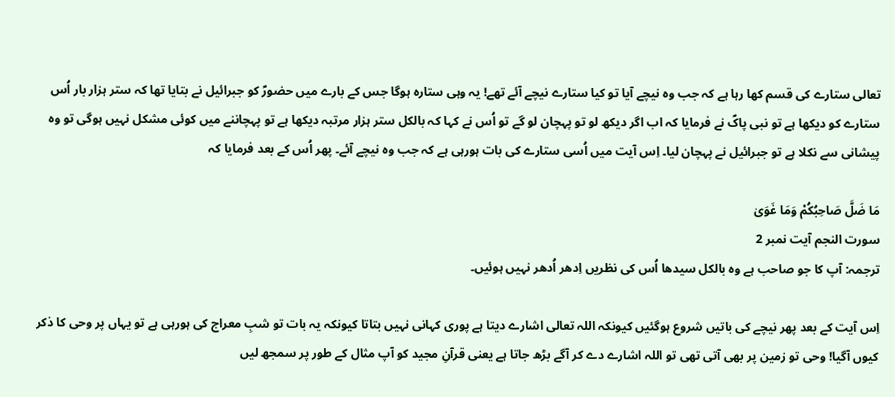تعالی ستارے کی قسم کھا رہا ہے کہ جب وہ نیچے آیا تو کیا ستارے نیچے آئے تھے! یہ وہی ستارہ ہوگا جس کے بارے میں حضورؐ کو جبرائیل نے بتایا تھا کہ ستر ہزار بار اُس ستارے کو دیکھا ہے تو نبی پاکؐ نے فرمایا کہ اب اگر دیکھ لو تو پہچان لو گے تو اُس نے کہا کہ بالکل ستر ہزار مرتبہ دیکھا ہے تو پہچاننے میں کوئی مشکل نہیں ہوگی تو وہ پیشانی سے نکلا ہے تو جبرائیل نے پہچان لیا۔ اِس آیت میں اُسی ستارے کی بات ہورہی ہے کہ جب وہ نیچے آئے۔ پھر اُس کے بعد فرمایا کہ

مَا ضَلَّ صَاحِبُكُمْ وَمَا غَوَىٰ
سورت النجم آیت نمبر 2
ترجمہ: آپ کا جو صاحب ہے وہ بالکل سیدھا اُس کی نظریں اِدھر اُدھر نہیں ہوئیں۔

اِس آیت کے بعد پھر نیچے کی باتیں شروع ہوگئیں کیونکہ اللہ تعالی اشارے دیتا ہے پوری کہانی نہیں بتاتا کیونکہ یہ بات تو شبِ معراج کی ہورہی ہے تو یہاں پر وحی کا ذکر کیوں آگیا! وحی تو زمین پر بھی آتی تھی تو اللہ اشارے دے کر آگے بڑھ جاتا ہے یعنی قرآنِ مجید کو آپ مثال کے طور پر سمجھ لیں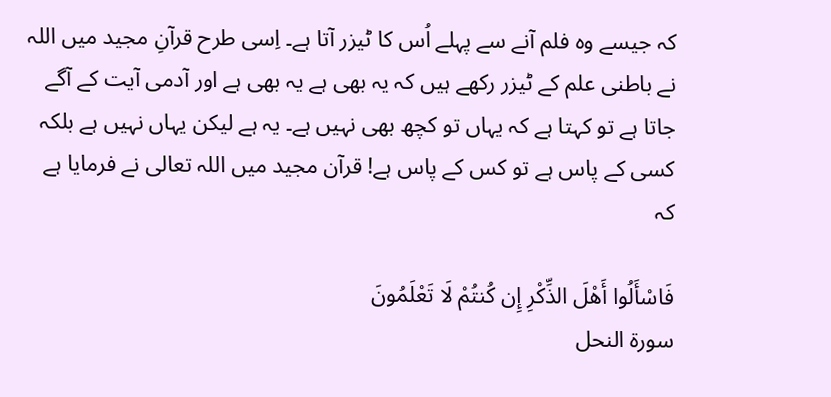کہ جیسے وہ فلم آنے سے پہلے اُس کا ٹیزر آتا ہے۔ اِسی طرح قرآنِ مجید میں اللہ نے باطنی علم کے ٹیزر رکھے ہیں کہ یہ بھی ہے یہ بھی ہے اور آدمی آیت کے آگے جاتا ہے تو کہتا ہے کہ یہاں تو کچھ بھی نہیں ہے۔ یہ ہے لیکن یہاں نہیں ہے بلکہ کسی کے پاس ہے تو کس کے پاس ہے! قرآن مجید میں اللہ تعالی نے فرمایا ہے کہ

فَاسْأَلُوا أَهْلَ الذِّكْرِ إِن كُنتُمْ لَا تَعْلَمُونَ
سورة النحل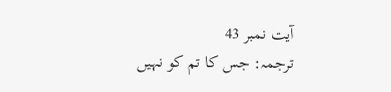آیت نمبر 43
ترجمہ: جس کا تم کو نہیں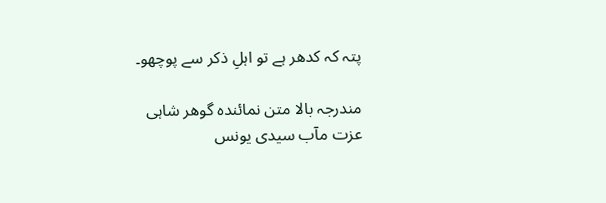پتہ کہ کدھر ہے تو اہلِ ذکر سے پوچھو۔

مندرجہ بالا متن نمائندہ گوھر شاہی عزت مآب سیدی یونس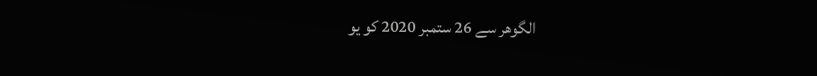الگوھر سے 26 ستمبر 2020 کو یو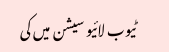ٹیوب لائیو سیشن میں کی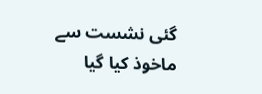گئی نشست سے ماخوذ کیا گیا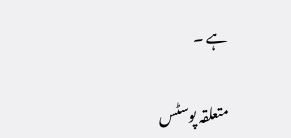ہے ۔

متعلقہ پوسٹس